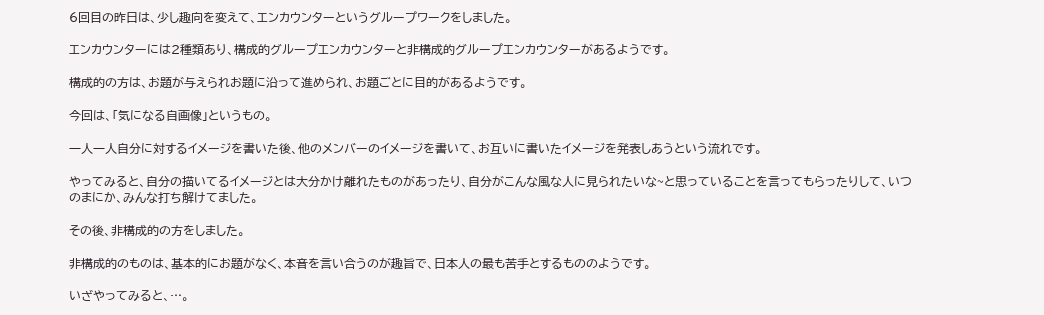6回目の昨日は、少し趣向を変えて、エンカウンターというグループワークをしました。

エンカウンターには2種類あり、構成的グループエンカウンターと非構成的グループエンカウンターがあるようです。

構成的の方は、お題が与えられお題に沿って進められ、お題ごとに目的があるようです。

今回は、「気になる自画像」というもの。

一人一人自分に対するイメージを書いた後、他のメンバーのイメージを書いて、お互いに書いたイメージを発表しあうという流れです。

やってみると、自分の描いてるイメージとは大分かけ離れたものがあったり、自分がこんな風な人に見られたいな~と思っていることを言ってもらったりして、いつのまにか、みんな打ち解けてました。

その後、非構成的の方をしました。

非構成的のものは、基本的にお題がなく、本音を言い合うのが趣旨で、日本人の最も苦手とするもののようです。

いざやってみると、…。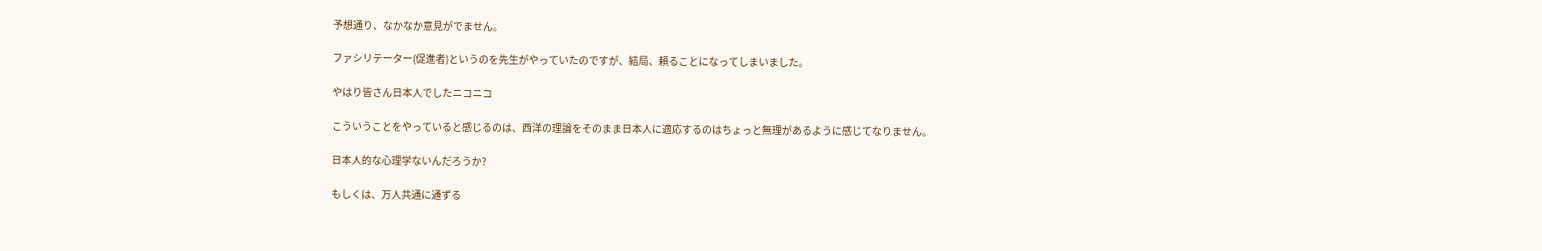予想通り、なかなか意見がでません。

ファシリテーター(促進者)というのを先生がやっていたのですが、結局、頼ることになってしまいました。

やはり皆さん日本人でしたニコニコ

こういうことをやっていると感じるのは、西洋の理論をそのまま日本人に適応するのはちょっと無理があるように感じてなりません。

日本人的な心理学ないんだろうか?

もしくは、万人共通に通ずる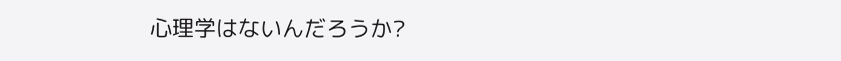心理学はないんだろうか?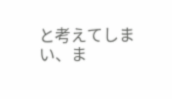と考えてしまい、ま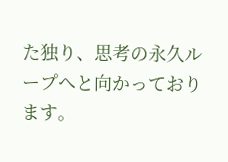た独り、思考の永久ループへと向かっております。